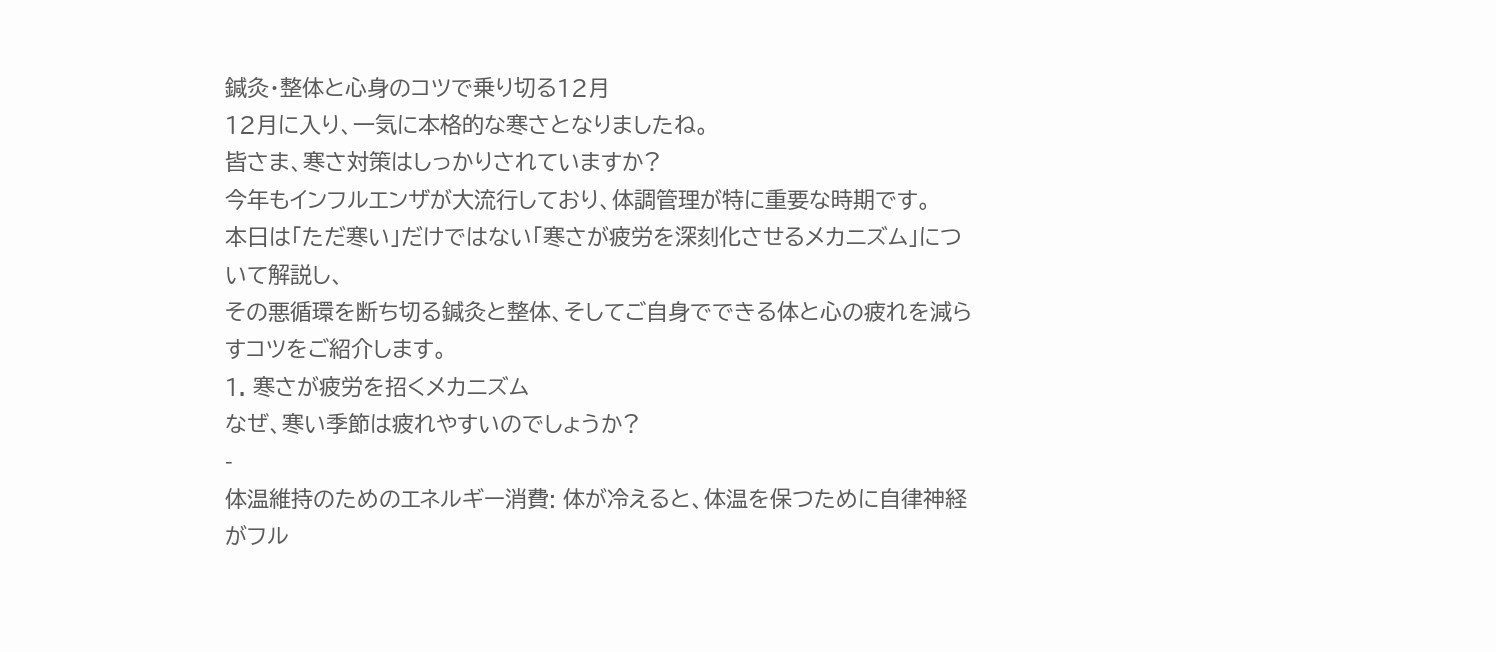鍼灸・整体と心身のコツで乗り切る12月
12月に入り、一気に本格的な寒さとなりましたね。
皆さま、寒さ対策はしっかりされていますか?
今年もインフルエンザが大流行しており、体調管理が特に重要な時期です。
本日は「ただ寒い」だけではない「寒さが疲労を深刻化させるメカニズム」について解説し、
その悪循環を断ち切る鍼灸と整体、そしてご自身でできる体と心の疲れを減らすコツをご紹介します。
1. 寒さが疲労を招くメカニズム
なぜ、寒い季節は疲れやすいのでしょうか?
-
体温維持のためのエネルギー消費: 体が冷えると、体温を保つために自律神経がフル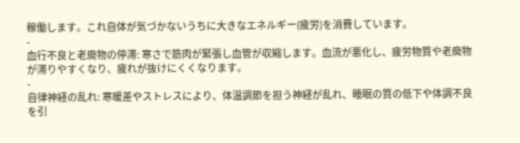稼働します。これ自体が気づかないうちに大きなエネルギー(疲労)を消費しています。
-
血行不良と老廃物の停滞: 寒さで筋肉が緊張し血管が収縮します。血流が悪化し、疲労物質や老廃物が滞りやすくなり、疲れが抜けにくくなります。
-
自律神経の乱れ: 寒暖差やストレスにより、体温調節を担う神経が乱れ、睡眠の質の低下や体調不良を引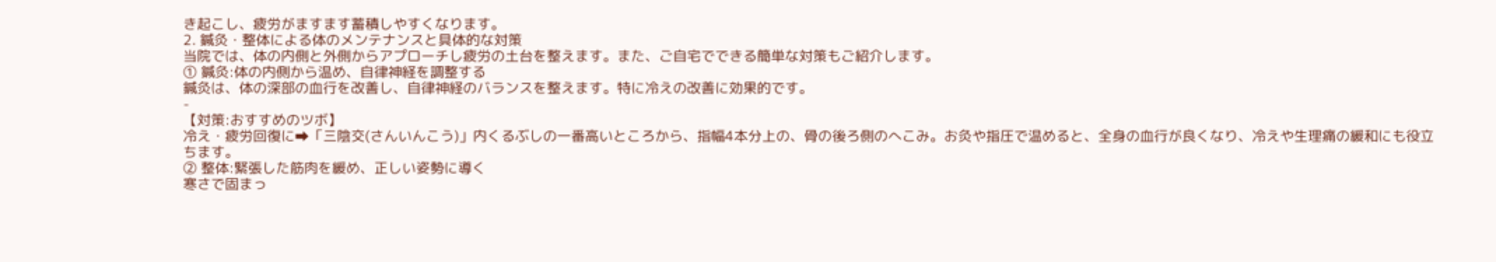き起こし、疲労がますます蓄積しやすくなります。
2. 鍼灸・整体による体のメンテナンスと具体的な対策
当院では、体の内側と外側からアプローチし疲労の土台を整えます。また、ご自宅でできる簡単な対策もご紹介します。
① 鍼灸:体の内側から温め、自律神経を調整する
鍼灸は、体の深部の血行を改善し、自律神経のバランスを整えます。特に冷えの改善に効果的です。
-
【対策:おすすめのツボ】
冷え・疲労回復に➡「三陰交(さんいんこう)」内くるぶしの一番高いところから、指幅4本分上の、骨の後ろ側のへこみ。お灸や指圧で温めると、全身の血行が良くなり、冷えや生理痛の緩和にも役立ちます。
② 整体:緊張した筋肉を緩め、正しい姿勢に導く
寒さで固まっ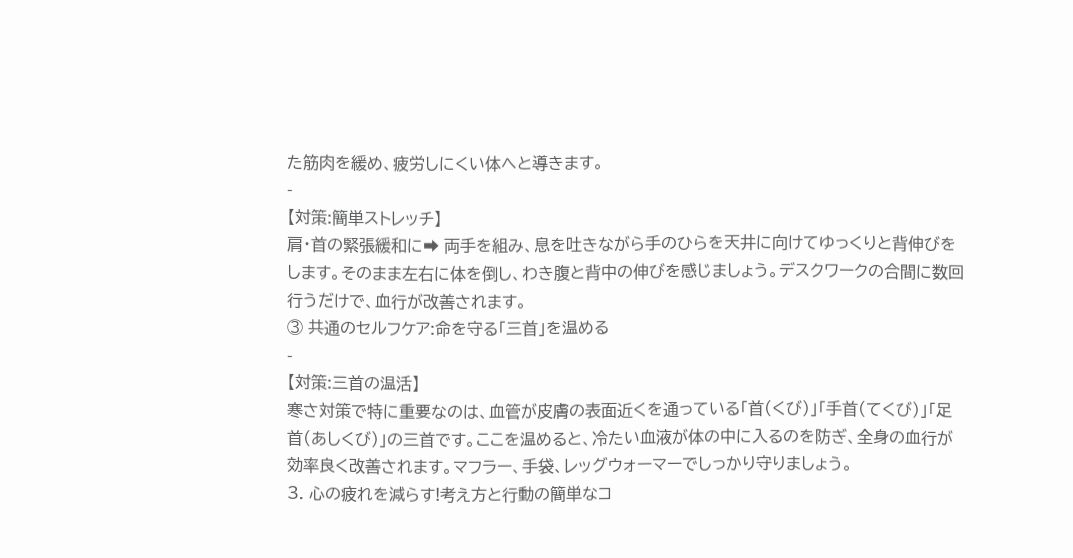た筋肉を緩め、疲労しにくい体へと導きます。
-
【対策:簡単ストレッチ】
肩・首の緊張緩和に➡ 両手を組み、息を吐きながら手のひらを天井に向けてゆっくりと背伸びをします。そのまま左右に体を倒し、わき腹と背中の伸びを感じましょう。デスクワークの合間に数回行うだけで、血行が改善されます。
③ 共通のセルフケア:命を守る「三首」を温める
-
【対策:三首の温活】
寒さ対策で特に重要なのは、血管が皮膚の表面近くを通っている「首(くび)」「手首(てくび)」「足首(あしくび)」の三首です。ここを温めると、冷たい血液が体の中に入るのを防ぎ、全身の血行が効率良く改善されます。マフラー、手袋、レッグウォーマーでしっかり守りましょう。
3. 心の疲れを減らす!考え方と行動の簡単なコ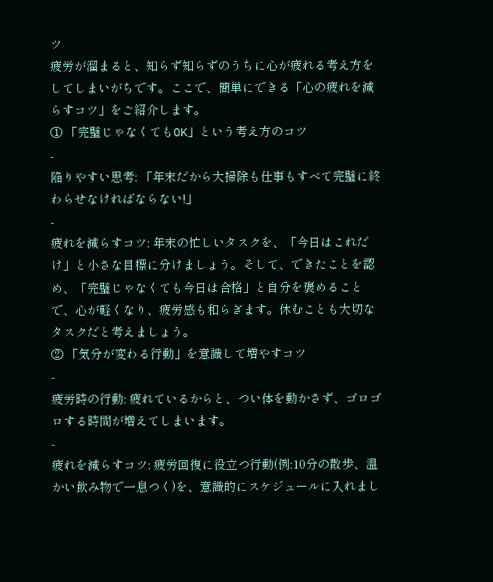ツ
疲労が溜まると、知らず知らずのうちに心が疲れる考え方をしてしまいがちです。ここで、簡単にできる「心の疲れを減らすコツ」をご紹介します。
① 「完璧じゃなくてもOK」という考え方のコツ
-
陥りやすい思考: 「年末だから大掃除も仕事もすべて完璧に終わらせなければならない!」
-
疲れを減らすコツ: 年末の忙しいタスクを、「今日はこれだけ」と小さな目標に分けましょう。そして、できたことを認め、「完璧じゃなくても今日は合格」と自分を褒めることで、心が軽くなり、疲労感も和らぎます。休むことも大切なタスクだと考えましょう。
② 「気分が変わる行動」を意識して増やすコツ
-
疲労時の行動: 疲れているからと、つい体を動かさず、ゴロゴロする時間が増えてしまいます。
-
疲れを減らすコツ: 疲労回復に役立つ行動(例:10分の散歩、温かい飲み物で一息つく)を、意識的にスケジュールに入れまし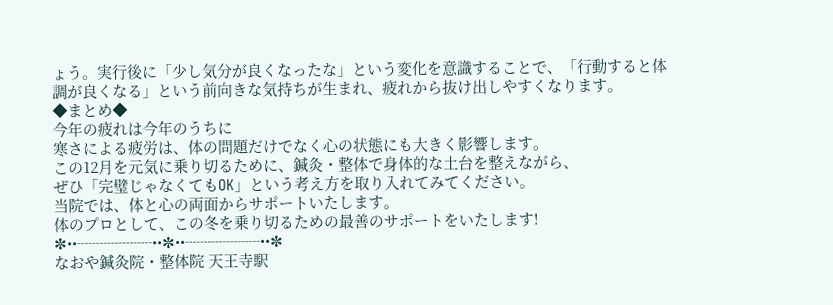ょう。実行後に「少し気分が良くなったな」という変化を意識することで、「行動すると体調が良くなる」という前向きな気持ちが生まれ、疲れから抜け出しやすくなります。
◆まとめ◆
今年の疲れは今年のうちに
寒さによる疲労は、体の問題だけでなく心の状態にも大きく影響します。
この12月を元気に乗り切るために、鍼灸・整体で身体的な土台を整えながら、
ぜひ「完璧じゃなくてもOK」という考え方を取り入れてみてください。
当院では、体と心の両面からサポートいたします。
体のプロとして、この冬を乗り切るための最善のサポートをいたします!
✼••┈┈┈┈┈••✼••┈┈┈┈┈••✼
なおや鍼灸院・整体院 天王寺駅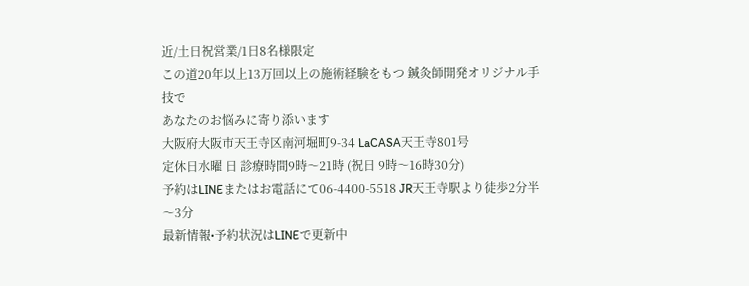近/土日祝営業/1日8名様限定
この道20年以上13万回以上の施術経験をもつ 鍼灸師開発オリジナル手技で
あなたのお悩みに寄り添います
大阪府大阪市天王寺区南河堀町9-34 LaCASA天王寺801号
定休日水曜 日 診療時間9時〜21時 (祝日 9時〜16時30分)
予約はLINEまたはお電話にて06-4400-5518 JR天王寺駅より徒歩2分半〜3分
最新情報•予約状況はLINEで更新中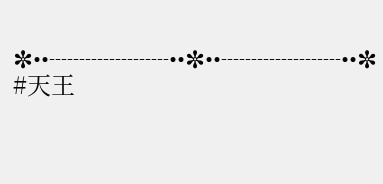✼••┈┈┈┈┈••✼••┈┈┈┈┈••✼
#天王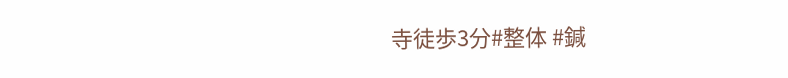寺徒歩3分#整体 #鍼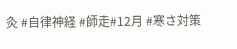灸 #自律神経 #師走#12月 #寒さ対策